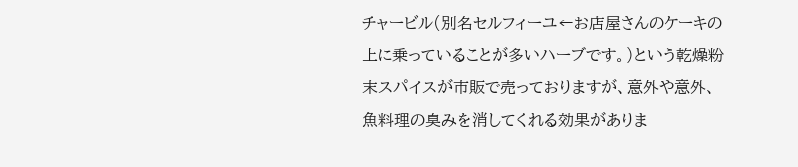チャービル(別名セルフィーユ←お店屋さんのケーキの上に乗っていることが多いハーブです。)という乾燥粉末スパイスが市販で売っておりますが、意外や意外、魚料理の臭みを消してくれる効果がありま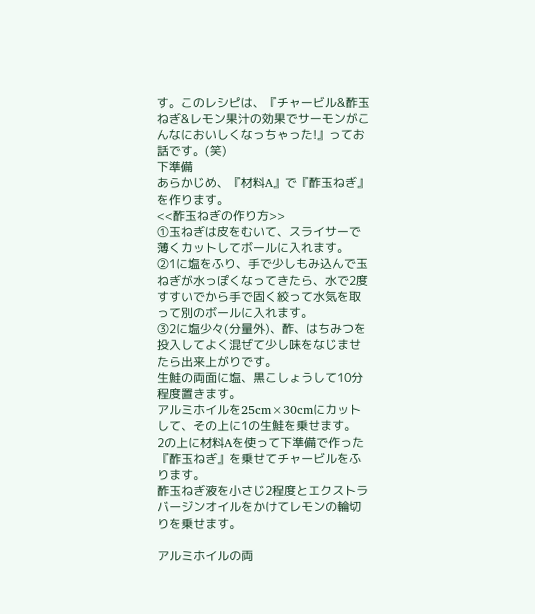す。このレシピは、『チャービル&酢玉ねぎ&レモン果汁の効果でサーモンがこんなにおいしくなっちゃった!』ってお話です。(笑)
下準備
あらかじめ、『材料A』で『酢玉ねぎ』を作ります。
<<酢玉ねぎの作り方>>
①玉ねぎは皮をむいて、スライサーで薄くカットしてボールに入れます。
②1に塩をふり、手で少しもみ込んで玉ねぎが水っぽくなってきたら、水で2度すすいでから手で固く絞って水気を取って別のボールに入れます。
③2に塩少々(分量外)、酢、はちみつを投入してよく混ぜて少し味をなじませたら出来上がりです。
生鮭の両面に塩、黒こしょうして10分程度置きます。
アルミホイルを25cm×30cmにカットして、その上に1の生鮭を乗せます。
2の上に材料Aを使って下準備で作った『酢玉ねぎ』を乗せてチャービルをふります。
酢玉ねぎ液を小さじ2程度とエクストラバージンオイルをかけてレモンの輪切りを乗せます。

アルミホイルの両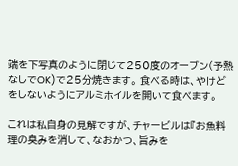端を下写真のように閉じて250度のオーブン(予熱なしでOK)で25分焼きます。 食べる時は、やけどをしないようにアルミホイルを開いて食べます。

これは私自身の見解ですが、チャービルは『お魚料理の臭みを消して、なおかつ、旨みを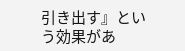引き出す』という効果があ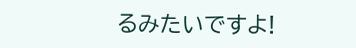るみたいですよ!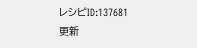レシピID:137681
更新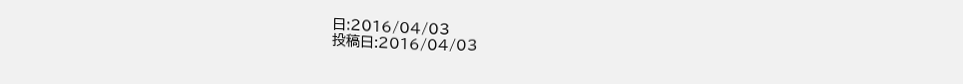日:2016/04/03
投稿日:2016/04/03